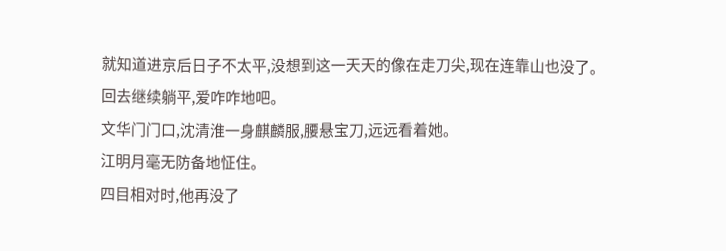就知道进京后日子不太平,没想到这一天天的像在走刀尖,现在连靠山也没了。
回去继续躺平,爱咋咋地吧。
文华门门口,沈清淮一身麒麟服,腰悬宝刀,远远看着她。
江明月毫无防备地怔住。
四目相对时,他再没了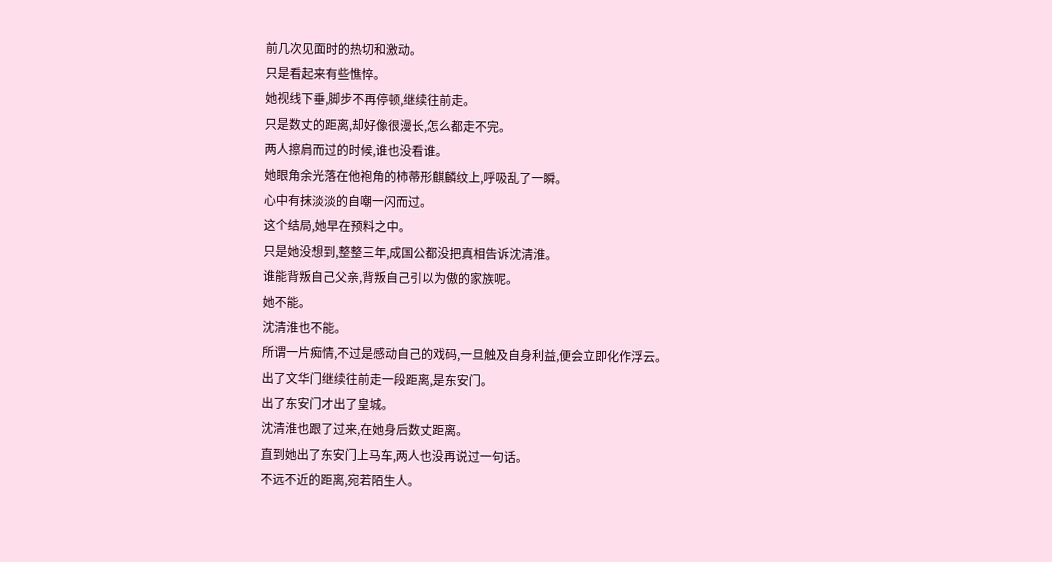前几次见面时的热切和激动。
只是看起来有些憔悴。
她视线下垂,脚步不再停顿,继续往前走。
只是数丈的距离,却好像很漫长,怎么都走不完。
两人擦肩而过的时候,谁也没看谁。
她眼角余光落在他袍角的柿蒂形麒麟纹上,呼吸乱了一瞬。
心中有抹淡淡的自嘲一闪而过。
这个结局,她早在预料之中。
只是她没想到,整整三年,成国公都没把真相告诉沈清淮。
谁能背叛自己父亲,背叛自己引以为傲的家族呢。
她不能。
沈清淮也不能。
所谓一片痴情,不过是感动自己的戏码,一旦触及自身利益,便会立即化作浮云。
出了文华门继续往前走一段距离,是东安门。
出了东安门才出了皇城。
沈清淮也跟了过来,在她身后数丈距离。
直到她出了东安门上马车,两人也没再说过一句话。
不远不近的距离,宛若陌生人。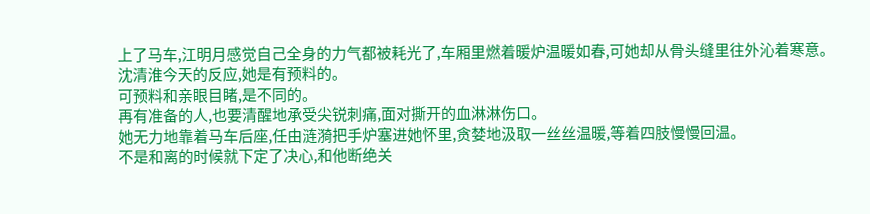上了马车,江明月感觉自己全身的力气都被耗光了,车厢里燃着暖炉温暖如春,可她却从骨头缝里往外沁着寒意。
沈清淮今天的反应,她是有预料的。
可预料和亲眼目睹,是不同的。
再有准备的人,也要清醒地承受尖锐刺痛,面对撕开的血淋淋伤口。
她无力地靠着马车后座,任由涟漪把手炉塞进她怀里,贪婪地汲取一丝丝温暖,等着四肢慢慢回温。
不是和离的时候就下定了决心,和他断绝关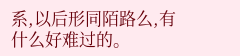系,以后形同陌路么,有什么好难过的。